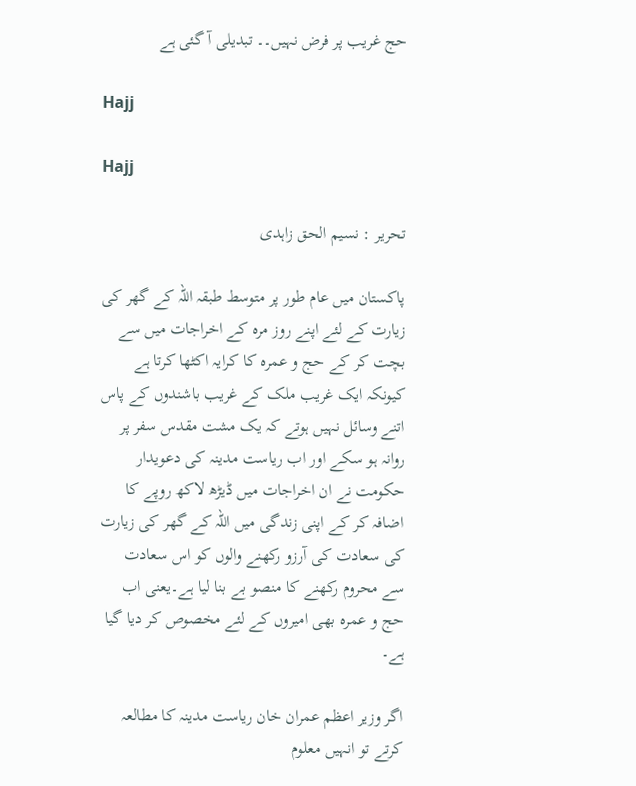حج غریب پر فرض نہیں۔۔ تبدیلی آ گئی ہے

Hajj

Hajj

تحریر : نسیم الحق زاہدی

پاکستان میں عام طور پر متوسط طبقہ اللہ کے گھر کی زیارت کے لئے اپنے روز مرہ کے اخراجات میں سے بچت کر کے حج و عمرہ کا کرایہ اکٹھا کرتا ہے کیونکہ ایک غریب ملک کے غریب باشندوں کے پاس اتنے وسائل نہیں ہوتے کہ یک مشت مقدس سفر پر روانہ ہو سکے اور اب ریاست مدینہ کی دعویدار حکومت نے ان اخراجات میں ڈیڑھ لاکھ روپے کا اضافہ کر کے اپنی زندگی میں اللہ کے گھر کی زیارت کی سعادت کی آرزو رکھنے والوں کو اس سعادت سے محروم رکھنے کا منصو بے بنا لیا ہے۔یعنی اب حج و عمرہ بھی امیروں کے لئے مخصوص کر دیا گیا ہے۔

اگر وزیر اعظم عمران خان ریاست مدینہ کا مطالعہ کرتے تو انہیں معلوم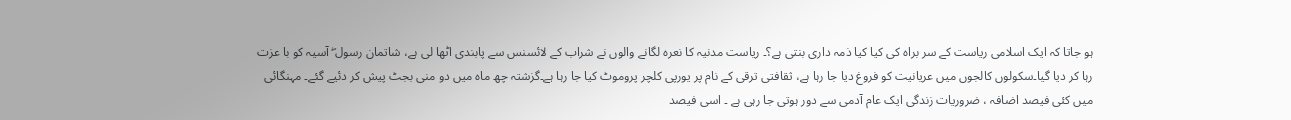ہو جاتا کہ ایک اسلامی ریاست کے سر براہ کی کیا کیا ذمہ داری بنتی ہے؟۔ ریاست مدنیہ کا نعرہ لگانے والوں نے شراب کے لائسنس سے پابندی اٹھا لی ہے، شاتمان رسول ۖ آسیہ کو با عزت رہا کر دیا گیا۔سکولوں کالجوں میں عریانیت کو فروغ دیا جا رہا ہے، ثقافتی ترقی کے نام پر یورپی کلچر پروموٹ کیا جا رہا ہے۔گزشتہ چھ ماہ میں دو منی بجٹ پیش کر دئیے گئے۔ مہنگائی میں کئی فیصد اضافہ ، ضروریات زندگی ایک عام آدمی سے دور ہوتی جا رہی ہے ۔ اسی فیصد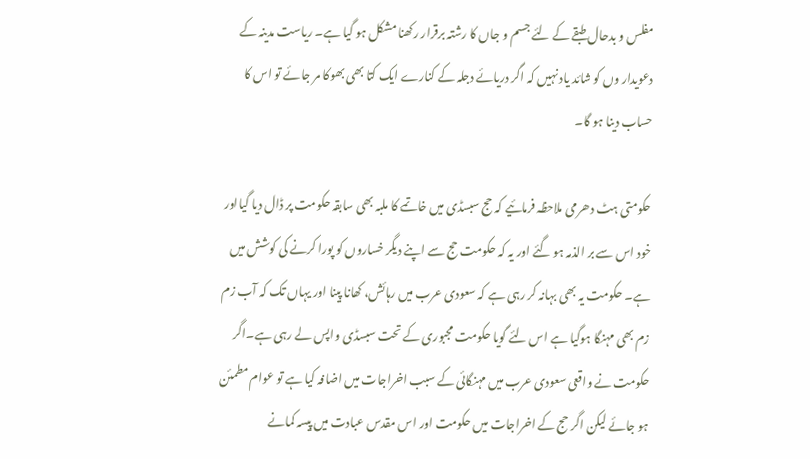مفلس و بدحال طبقے کے لئے جسم و جاں کا رشتہ برقرار رکھنا مشکل ہو گیا ہے۔ ریاست مدینہ کے دعویدار وں کو شائد یاد نہیں کہ اگر دریائے دجلہ کے کنارے ایک کتا بھی بھوکا مر جائے تو اس کا حساب دینا ہو گا۔

حکومتی ہٹ دھرمی ملاحظہ فرمائیے کہ حج سبسڈی میں خاتمے کا ملبہ بھی سابقہ حکومت پر ڈال دیا گیااور خود اس سے بر الذمہ ہو گئے اور یہ کہ حکومت حج سے اپنے دیگر خساروں کو پورا کرنے کی کوشش میں ہے۔ حکومت یہ بھی بہانہ کر رہی ہے کہ سعودی عرب میں رہائش، کھانا پینا اور یہاں تک کہ آب زم زم بھی مہنگا ہوگیا ہے اس لئے گویا حکومت مجبوری کے تحت سبسڈی واپس لے رہی ہے۔اگر حکومت نے واقعی سعودی عرب میں مہنگائی کے سبب اخراجات میں اضافہ کیا ہے تو عوام مطمئن ہو جائے لیکن اگر حج کے اخراجات میں حکومت اور اس مقدس عبادت میں پیسہ کمانے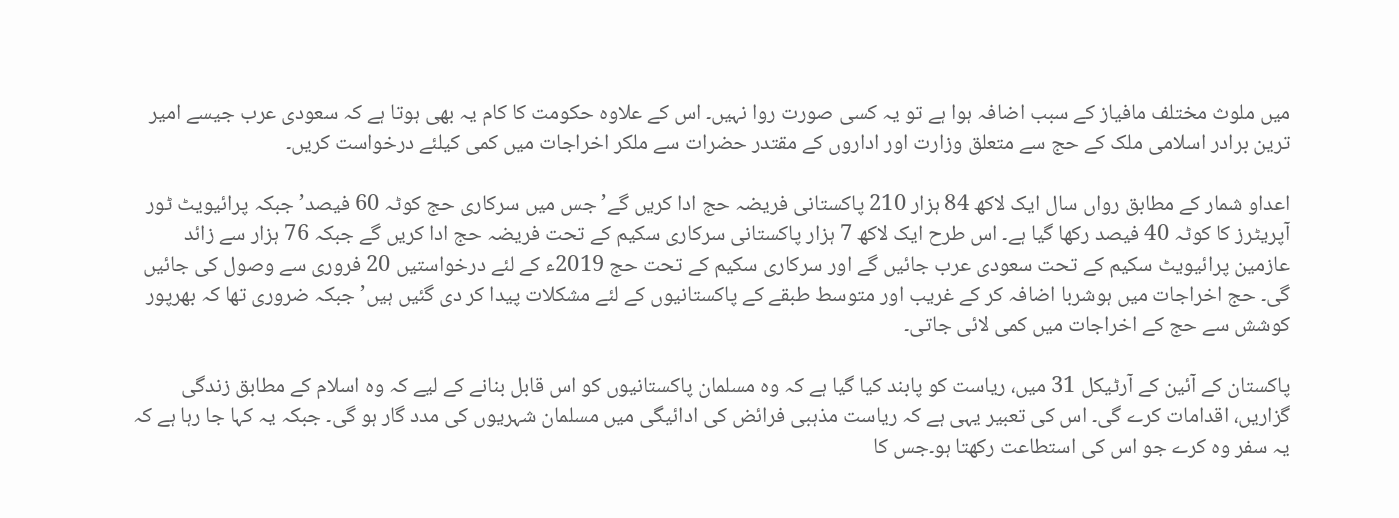میں ملوث مختلف مافیاز کے سبب اضافہ ہوا ہے تو یہ کسی صورت روا نہیں۔ اس کے علاوہ حکومت کا کام یہ بھی ہوتا ہے کہ سعودی عرب جیسے امیر ترین برادر اسلامی ملک کے حج سے متعلق وزارت اور اداروں کے مقتدر حضرات سے ملکر اخراجات میں کمی کیلئے درخواست کریں۔

اعداو شمار کے مطابق رواں سال ایک لاکھ 84 ہزار 210 پاکستانی فریضہ حج ادا کریں گے’ جس میں سرکاری حج کوٹہ 60 فیصد’ جبکہ پرائیویٹ ٹور آپریٹرز کا کوٹہ 40 فیصد رکھا گیا ہے۔ اس طرح ایک لاکھ 7 ہزار پاکستانی سرکاری سکیم کے تحت فریضہ حج ادا کریں گے جبکہ 76 ہزار سے زائد عازمین پرائیویٹ سکیم کے تحت سعودی عرب جائیں گے اور سرکاری سکیم کے تحت حج 2019ء کے لئے درخواستیں 20 فروری سے وصول کی جائیں گی۔ حج اخراجات میں ہوشربا اضافہ کر کے غریب اور متوسط طبقے کے پاکستانیوں کے لئے مشکلات پیدا کر دی گئیں ہیں’ جبکہ ضروری تھا کہ بھرپور کوشش سے حج کے اخراجات میں کمی لائی جاتی۔

پاکستان کے آئین کے آرٹیکل 31 میں، ریاست کو پابند کیا گیا ہے کہ وہ مسلمان پاکستانیوں کو اس قابل بنانے کے لیے کہ وہ اسلام کے مطابق زندگی گزاریں، اقدامات کرے گی۔ اس کی تعبیر یہی ہے کہ ریاست مذہبی فرائض کی ادائیگی میں مسلمان شہریوں کی مدد گار ہو گی۔ جبکہ یہ کہا جا رہا ہے کہ یہ سفر وہ کرے جو اس کی استطاعت رکھتا ہو۔جس کا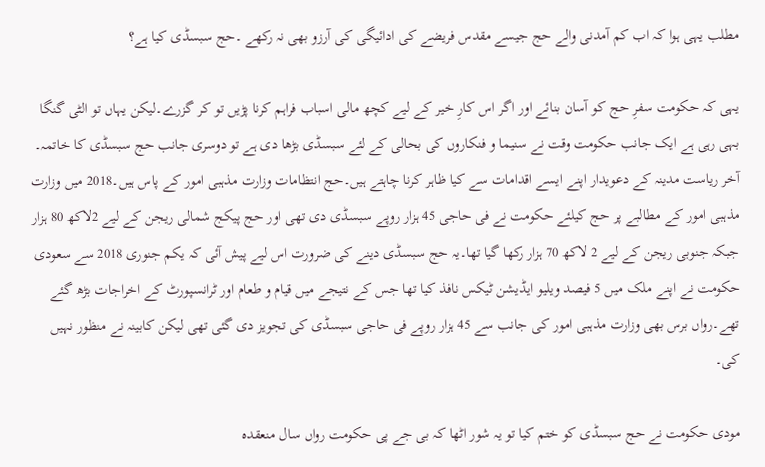مطلب یہی ہوا کہ اب کم آمدنی والے حج جیسے مقدس فریضے کی ادائیگی کی آرزو بھی نہ رکھے ۔حج سبسڈی کیا ہے؟

یہی کہ حکومت سفرِ حج کو آسان بنائے اور اگر اس کارِ خیر کے لیے کچھ مالی اسباب فراہم کرنا پڑیں تو کر گزرے۔لیکن یہاں تو الٹی گنگا بہی رہی ہے ایک جانب حکومت وقت نے سنیما و فنکاروں کی بحالی کے لئے سبسڈی بڑھا دی ہے تو دوسری جانب حج سبسڈی کا خاتمہ۔ آخر ریاست مدینہ کے دعویدار اپنے ایسے اقدامات سے کیا ظاہر کرنا چاہتے ہیں۔حج انتظامات وزارت مذہبی امور کے پاس ہیں۔2018 میں وزارت مذہبی امور کے مطالبے پر حج کیلئے حکومت نے فی حاجی 45 ہزار روپے سبسڈی دی تھی اور حج پیکج شمالی ریجن کے لیے 2لاکھ 80 ہزار جبکہ جنوبی ریجن کے لیے 2 لاکھ 70 ہزار رکھا گیا تھا۔یہ حج سبسڈی دینے کی ضرورت اس لیے پیش آئی کہ یکم جنوری 2018 سے سعودی حکومت نے اپنے ملک میں 5 فیصد ویلیو ایڈیشن ٹیکس نافذ کیا تھا جس کے نتیجے میں قیام و طعام اور ٹرانسپورٹ کے اخراجات بڑھ گئے تھے۔رواں برس بھی وزارت مذہبی امور کی جانب سے 45 ہزار روپے فی حاجی سبسڈی کی تجویز دی گئی تھی لیکن کابینہ نے منظور نہیں کی۔

مودی حکومت نے حج سبسڈی کو ختم کیا تو یہ شور اٹھا کہ بی جے پی حکومت رواں سال منعقدہ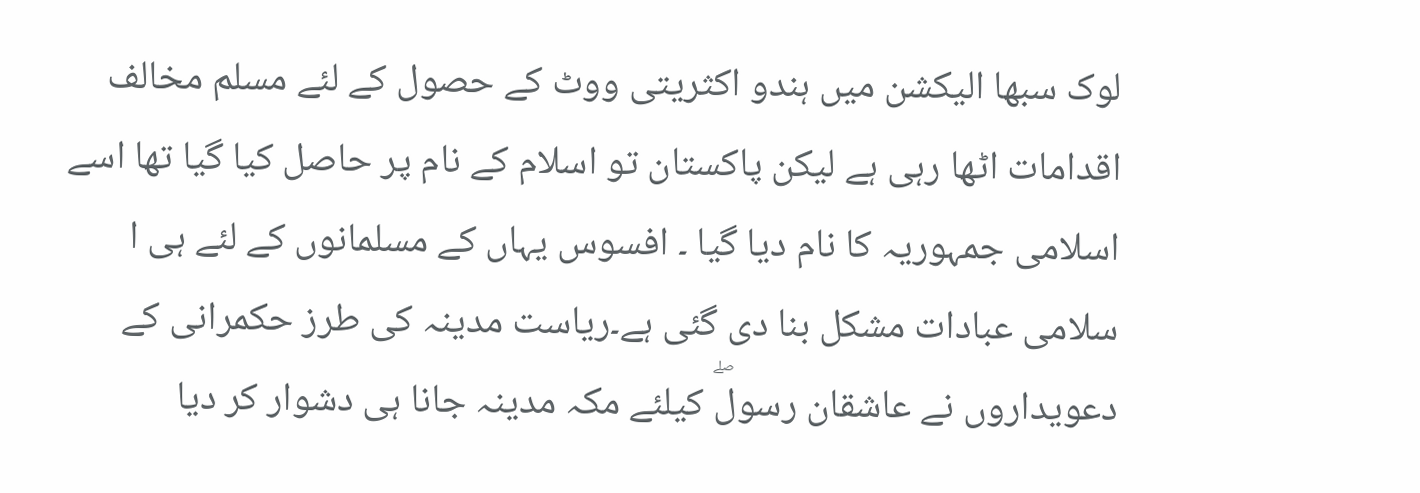لوک سبھا الیکشن میں ہندو اکثریتی ووٹ کے حصول کے لئے مسلم مخالف اقدامات اٹھا رہی ہے لیکن پاکستان تو اسلام کے نام پر حاصل کیا گیا تھا اسے اسلامی جمہوریہ کا نام دیا گیا ۔ افسوس یہاں کے مسلمانوں کے لئے ہی ا سلامی عبادات مشکل بنا دی گئی ہے۔ریاست مدینہ کی طرز حکمرانی کے دعویداروں نے عاشقان رسولۖ کیلئے مکہ مدینہ جانا ہی دشوار کر دیا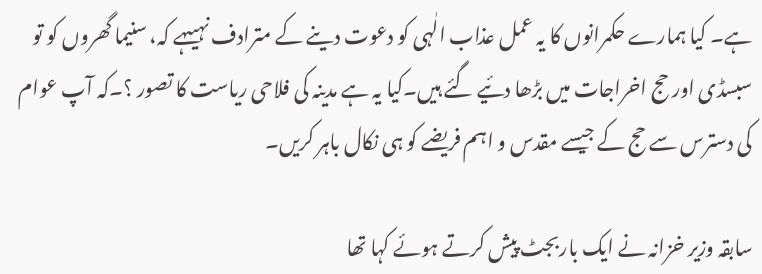ہے۔ کیا ہمارے حکمرانوں کا یہ عمل عذاب الٰہی کو دعوت دینے کے مترادف نہیںہے کہ، سنیما گھروں کو تو سبسڈی اور حج اخراجات میں بڑھا دئیے گئے ہیں۔کیا یہ ہے مدینہ کی فلاحی ریاست کا تصور ؟۔کہ آپ عوام کی دسترس سے حج کے جیسے مقدس و اہم فریضے کو ہی نکال باہر کریں۔

سابقہ وزیر خزانہ نے ایک باربجٹ پیش کرتے ہوئے کہا تھا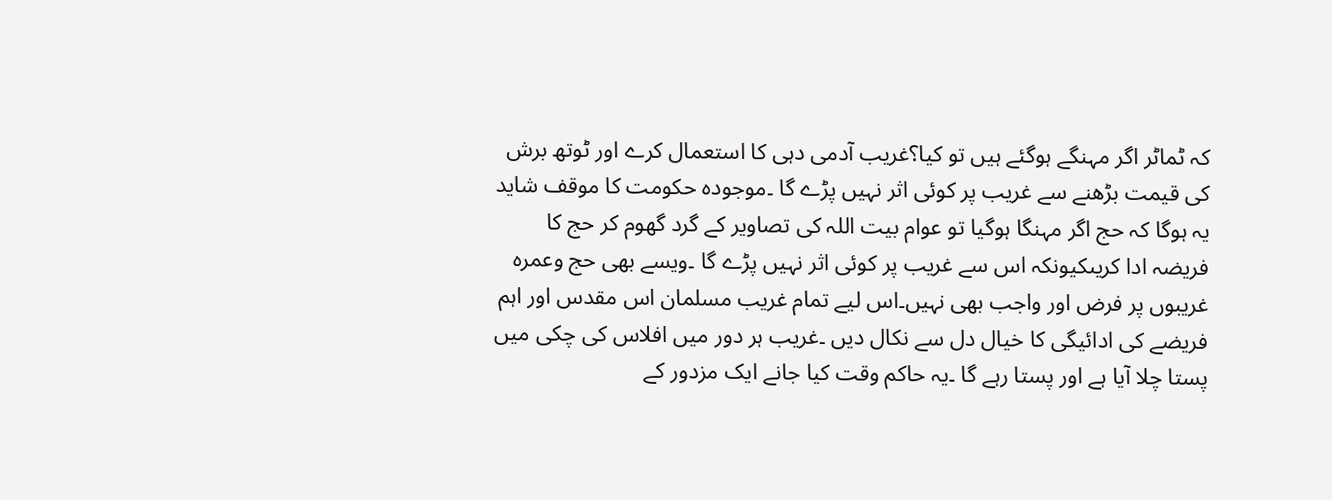کہ ٹماٹر اگر مہنگے ہوگئے ہیں تو کیا؟غریب آدمی دہی کا استعمال کرے اور ٹوتھ برش کی قیمت بڑھنے سے غریب پر کوئی اثر نہیں پڑے گا ۔موجودہ حکومت کا موقف شاید یہ ہوگا کہ حج اگر مہنگا ہوگیا تو عوام بیت اللہ کی تصاویر کے گرد گھوم کر حج کا فریضہ ادا کریںکیونکہ اس سے غریب پر کوئی اثر نہیں پڑے گا ۔ویسے بھی حج وعمرہ غریبوں پر فرض اور واجب بھی نہیں۔اس لیے تمام غریب مسلمان اس مقدس اور اہم فریضے کی ادائیگی کا خیال دل سے نکال دیں ۔غریب ہر دور میں افلاس کی چکی میں پستا چلا آیا ہے اور پستا رہے گا ۔یہ حاکم وقت کیا جانے ایک مزدور کے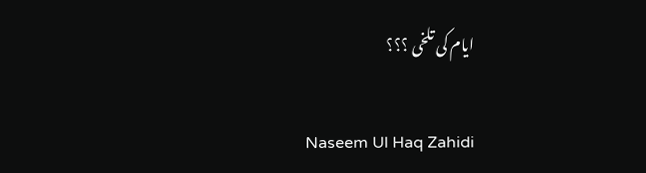ایام کی تلخی ؟؟؟

Naseem Ul Haq Zahidi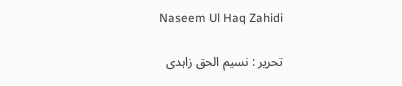Naseem Ul Haq Zahidi

تحریر : نسیم الحق زاہدی